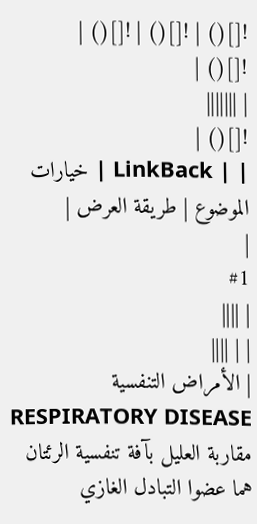![]() | ![]() | ![]() |
![]() |
| |||||||
![]() |
| | LinkBack | خيارات الموضوع | طريقة العرض |
|
#1
| ||||
| | ||||
| الأمراض التنفسية RESPIRATORY DISEASE مقاربة العليل بآفة تنفسية الرئتان هما عضوا التبادل الغازي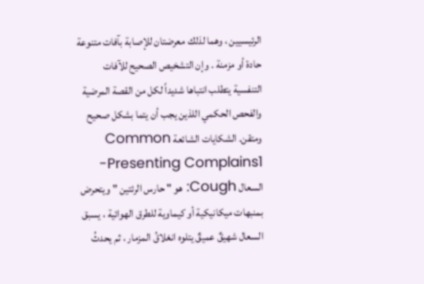الرئيسيين ، وهما لذلك معرضتان للإصابة بآفات متنوعة حادة أو مزمنة . وإن التشخيص الصحيح للآفات التنفسية يتطلب انتباها شديداً لكل من القصة المرضية والفحص الحكمي اللذين يجب أن يتما بشكل صحيح ومتقن. الشكايات الشائعة Common Presenting Complains1- السعال Cough: هو " حارس الرئتين " ويتحرض بمنبهات ميكانيكية أو كيماوية للطرق الهوائية ، يسبق السعال شهيقٌ عميقٌ يتلوه انغلاقُ المزمار ، ثم يحدثُ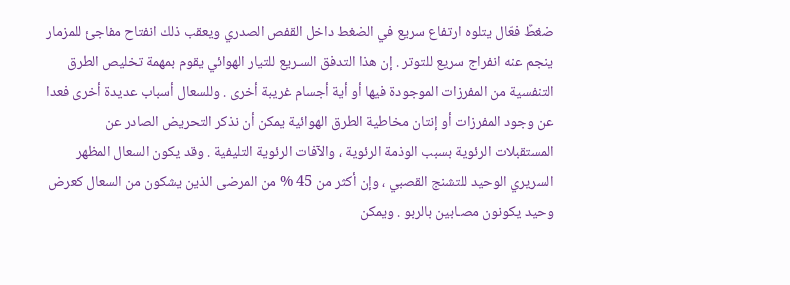ضغطٌ فعّال يتلوه ارتفاع سريع في الضغط داخل القفص الصدري ويعقب ذلك انفتاح مفاجئ للمزمار ينجم عنه انفراج سريع للتوتر . إن هذا التدفق السـريع للتيار الهوائي يقوم بمهمة تخليص الطرق التنفسية من المفرزات الموجودة فيها أو أية أجسام غريبة أخرى . وللسعال أسباب عديدة أخرى فعدا عن وجود المفرزات أو إنتان مخاطية الطرق الهوائية يمكن أن نذكر التحريض الصادر عن المستقبلات الرئوية بسبب الوذمة الرئوية ، والآفات الرئوية التليفية . وقد يكون السعال المظهر السريري الوحيد للتشنج القصبي ، وإن أكثر من 45 % من المرضى الذين يشكون من السعال كعرض وحيد يكونون مصـابين بالربو . ويمكن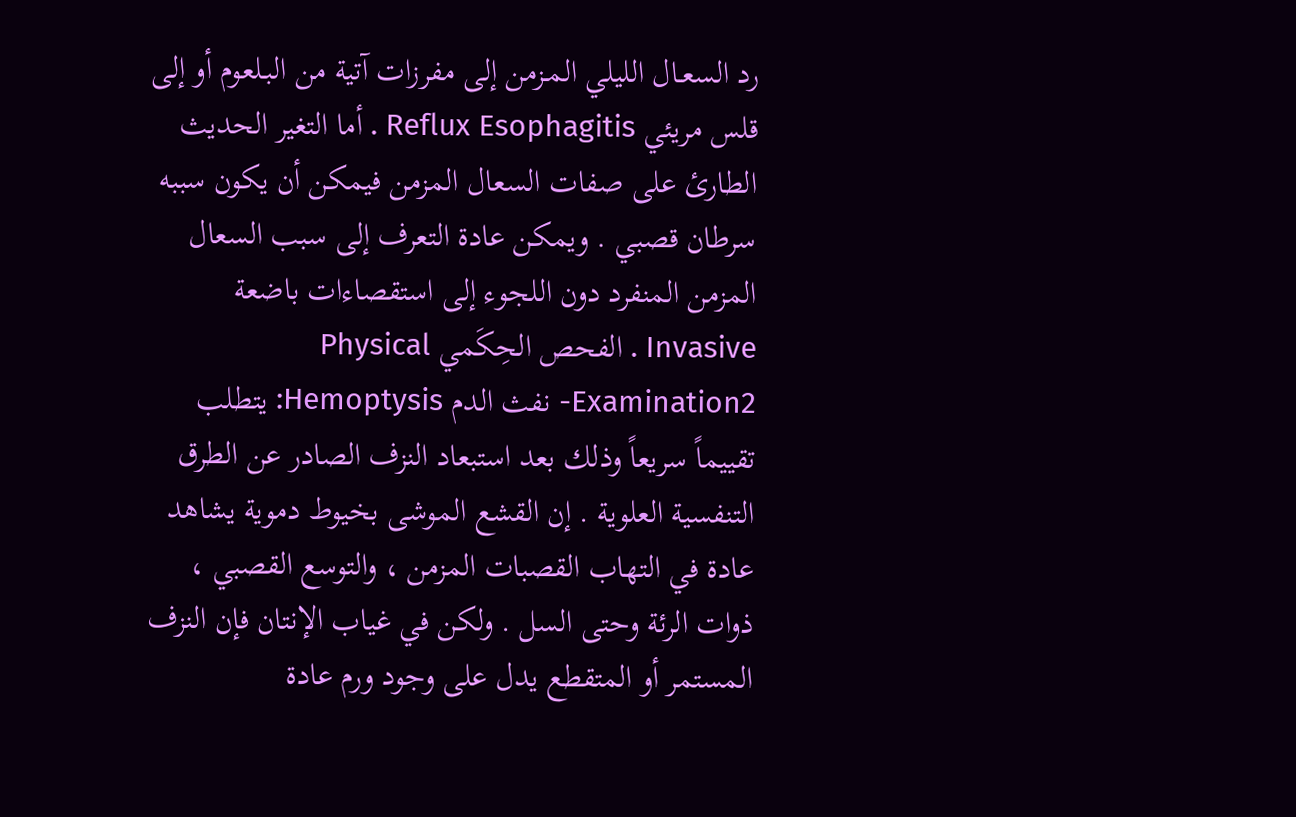رد السعـال الليلي المـزمن إلى مفرزات آتية من البـلعوم أو إلى قلس مريئي Reflux Esophagitis . أما التغير الحديث الطارئ على صفات السعال المزمن فيمكن أن يكون سببه سرطان قصبي . ويمكن عادة التعرف إلى سبب السعال المزمن المنفرد دون اللجوء إلى استقصاءات باضعة Invasive . الفحص الحِكَمي Physical Examination2- نفث الدم Hemoptysis: يتطلب تقييماً سريعاً وذلك بعد استبعاد النزف الصادر عن الطرق التنفسية العلوية . إن القشع الموشى بخيوط دموية يشاهد عادة في التهاب القصبات المزمن ، والتوسع القصبي ، ذوات الرئة وحتى السل . ولكن في غياب الإنتان فإن النزف المستمر أو المتقطع يدل على وجود ورم عادة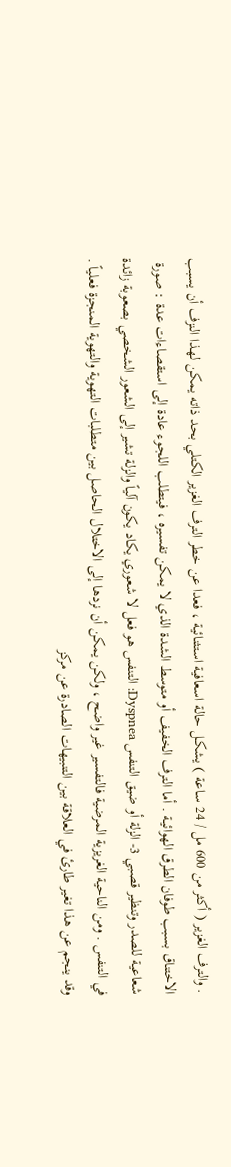. والترف الغزير ( أكثر من 600 مل / 24 سـاعة ) يشكـل حالة اسعافية استثنائية ، فعدا عن خطر الترف الغزير الكتلي بحد ذاته يمكن لهذا النزف أن يسبب الاختناق بسبب طوفان الطرق الهوائيـة . أما الترف الخفيف أو متوسط الشدة الذي لا يمكن تفسيره ، فيتطلب اللجوء عادة إلى استقصاءات عدة : صورة شعاعية للصدر وتنظير قصبي 3- الزلة أو ضيق التنفس Dyspnea: التنفس هو فعل لا شعوري يكاد يكون آلياً والزلة تشير إلى الشعور الشخصي بصعوبة زائدة في التنفس . ومن الناحية الغريزية المرضية فالتفسير غير واضح ، ولكن يمكن أن نردها إلى الاختلال الحاصل بين متطلبات التهوية والتهوية المنجزة فعلياً . وقد ينجم عن هذا تغير طارئ في العلاقة بين التنبيهات الصادرة عن مركز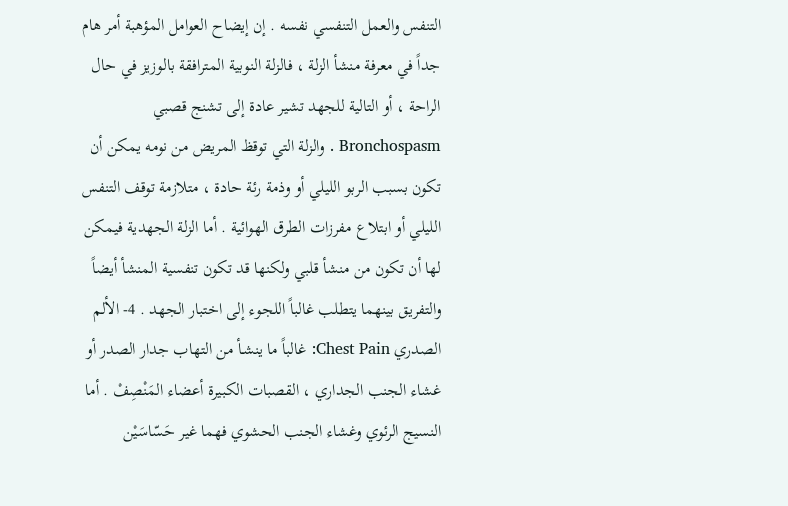التنفس والعمل التنفسي نفسه . إن إيضاح العوامل المؤهبة أمر هام جداً في معرفة منشأ الزلة ، فالزلة النوبية المترافقة بالوزيز في حال الراحة ، أو التالية للجهد تشير عادة إلى تشنج قصبي Bronchospasm . والزلة التي توقظ المريض من نومه يمكن أن تكون بسبب الربو الليلي أو وذمة رئة حادة ، متلازمة توقف التنفس الليلي أو ابتلاع مفرزات الطرق الهوائية . أما الزلة الجهدية فيمكن لها أن تكون من منشأ قلبي ولكنها قد تكون تنفسية المنشأ أيضاً والتفريق بينهما يتطلب غالباً اللجوء إلى اختبار الجهد . 4- الألم الصدري Chest Pain: غالباً ما ينشـأ من التهاب جدار الصدر أو غشاء الجنب الجداري ، القصبات الكبيرة أعضاء المَنْصِفْ . أما النسيج الرئوي وغشاء الجنب الحشوي فهما غير حَسّاسَيْن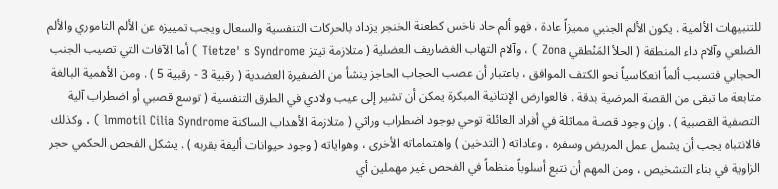للتنبيهات الألمية . يكون الألم الجنبي مميزاً عادة ، فهو ألم حاد ناخس كطعنة الخنجر يزداد بالحركات التنفسية والسعال ويجب تمييزه عن الألم التاموري والألم الضلعي وآلام داء المنطقة ( الحلأ المَنْطقي Zona ) ، وآلام التهاب الغضاريف العضلية ( متلازمة تيتز Tietze' s Syndrome ) أما الآفات التي تصيب الجنب الحجابي فتسبب ألماً انعكاسياً نحو الكتف الموافق ، باعتبار أن عصب الحجاب الحاجز ينشأ من الضفيرة العضدية ( رقبية 3 - رقبية 5 ) . ومن الأهمية البالغة متابعة ما تبقى من القصة المرضية بدقة . فالعوارض الإنتانية المبكرة يمكن أن تشير إلى عيب ولادي في الطرق التنفسية ( توسع قصبي أو اضطراب آلية التصفية القصبية ) . وإن وجود قصـة مماثلة في أفراد العائلة توحي بوجود اضطراب وراثي ( متلازمة الأهداب الساكنة lmmotil Cilia Syndrome ) . وكذلك فالانتباه يجب أن يشمل عمل المريض وسفره ، وعاداته ( التدخين ) واهتماماته الأخرى ، وهواياته ( وجود حيوانات أليفة بقربه ) . يشكل الفحص الحكمي حجر الزاوية في بناء التشخيص ، ومن المهم أن نتبع أسلوباً منظماً في الفحص غير مهملين أي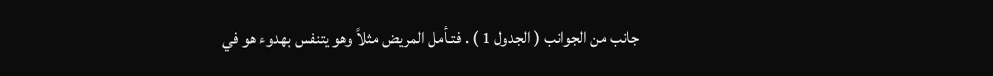جانب من الجوانب ( الجدول 1 ) . فتـأمل المريض مثلاً وهو يتنفس بهدوء هو في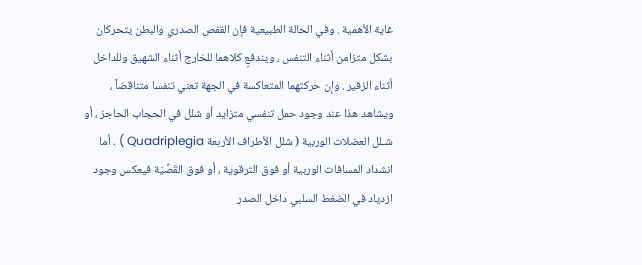غاية الأهمية . وفي الحالة الطبيعية فإن القفص الصدري والبطن يتحركان بشكل متزامن أثناء التنفس ، ويندفعٍ كلاهما للخارج أثناء الشهيق وللداخل أثناء الزفير . وإن حركتهما المتعاكسة في الجهة تعني تنفسا متناقضاً ، ويشاهد هذا عند وجود حمل تنفسي متزايد أو شلل في الحجاب الحاجز ، أو شـلل العضلات الوربية ( شلل الأطراف الأربعة Quadriplegia ) . أما انشداد المسافات الوربية أو فوق الترقوية ، أو فوق القَصِّيَة فيعكس وجود ازدياد في الضغط السلبي داخل الصدر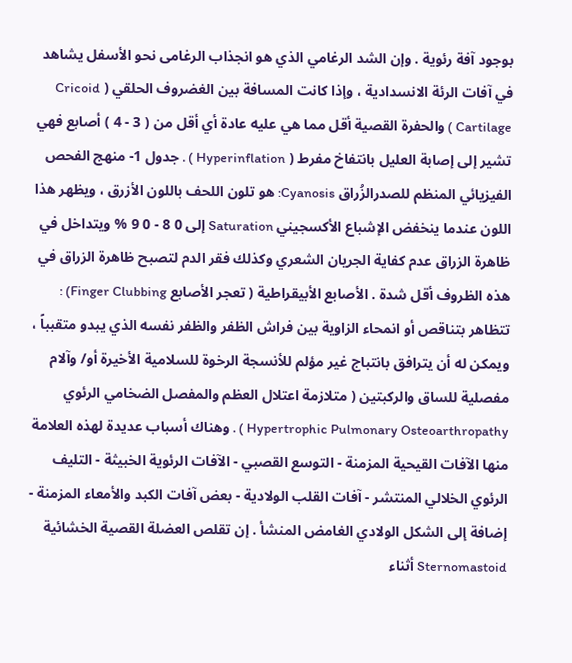بوجود آفة رئوية . وإن الشد الرغامي الذي هو انجذاب الرغامى نحو الأسفل يشاهد في آفات الرئة الانسدادية ، وإذا كانت المسافة بين الغضروف الحلقي ( Cricoid Cartilage ) والحفرة القصية أقل مما هي عليه عادة أي أقل من ( 3 - 4 ) أصابع فهي تشير إلى إصابة العليل بانتفاخ مفرط ( Hyperinflation ) . جدول 1- منهج الفحص الفيزيائي المنظم للصدرالزُراق Cyanosis: هو تلون اللحف باللون الأزرق ، ويظهر هذا اللون عندما ينخفض الإشباع الأكسجيني Saturation إلى 0 8 - 0 9 % ويتداخل في ظاهرة الزراق عدم كفاية الجريان الشعري وكذلك فقر الدم لتصبح ظاهرة الزراق في هذه الظروف أقل شدة . الأصابع الأبيقراطية ( تعجر الأصابع Finger Clubbing) : تتظاهر بتناقص أو انمحاء الزاوية بين فراش الظفر والظفر نفسه الذي يبدو متقبباً ، ويمكن له أن يترافق بانتباج غير مؤلم للأنسجة الرخوة للسلامية الأخيرة أو/ وآلام مفصلية للساق والركبتين ( متلازمة اعتلال العظم والمفصل الضخامي الرئوي Hypertrophic Pulmonary Osteoarthropathy ) . وهناك أسباب عديدة لهذه العلامة منها الآفات القيحية المزمنة - التوسع القصبي - الآفات الرئوية الخبيثة - التليف الرئوي الخلالي المنتشر - آفات القلب الولادية - بعض آفات الكبد والأمعاء المزمنة - إضافة إلى الشكل الولادي الغامض المنشأ . إن تقلص العضلة القصية الخشائية Sternomastoid أثناء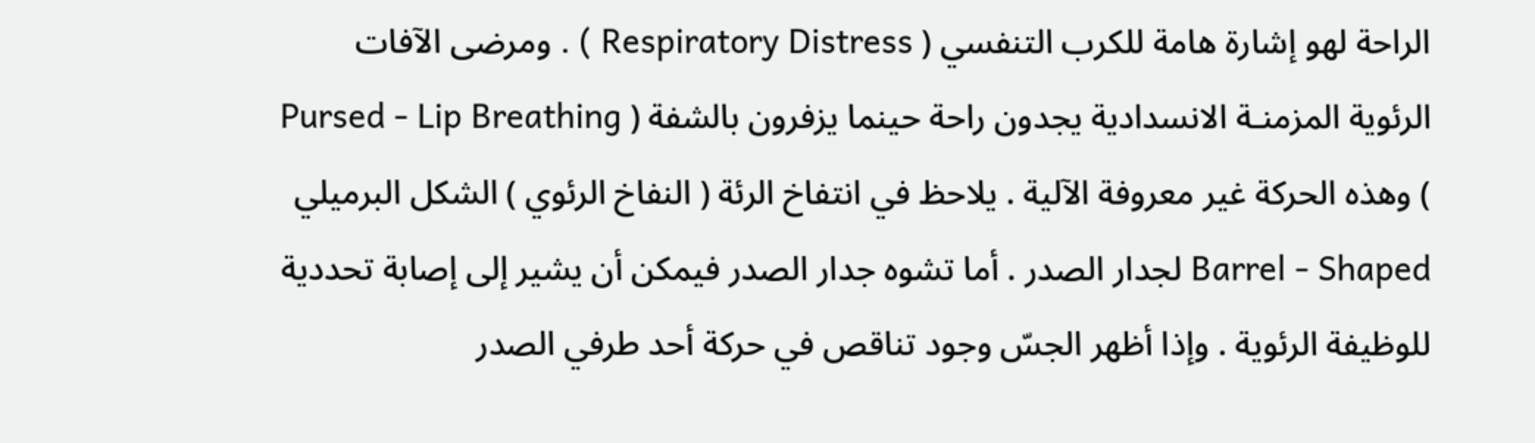الراحة لهو إشارة هامة للكرب التنفسي ( Respiratory Distress ) . ومرضى الآفات الرئوية المزمنـة الانسدادية يجدون راحة حينما يزفرون بالشفة ( Pursed - Lip Breathing ) وهذه الحركة غير معروفة الآلية . يلاحظ في انتفاخ الرئة ( النفاخ الرئوي ) الشكل البرميلي Barrel - Shaped لجدار الصدر . أما تشوه جدار الصدر فيمكن أن يشير إلى إصابة تحددية للوظيفة الرئوية . وإذا أظهر الجسّ وجود تناقص في حركة أحد طرفي الصدر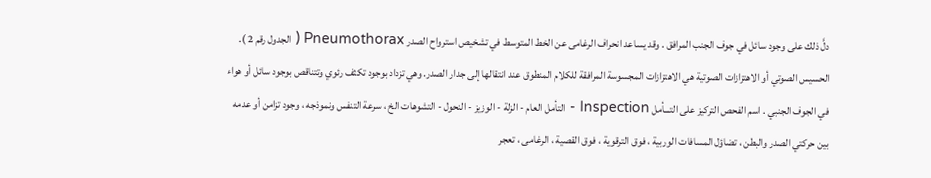دلَّ ذلك على وجود سائل في جوف الجنب المرافق . وقد يساعد انحراف الرغامى عن الخط المتوسط في تشخيص استرواح الصدر Pneumothorax ( الجدول رقم 2 ). الحسيس الصوتي أو الاهتزازات الصوتية هي الاهتزازات المجسوسة المرافقة للكلام المنطوق عند انتقالها إلى جدار الصدر. وهي تزداد بوجود تكثف رئوي وتتناقص بوجود سائل أو هواء في الجوف الجنبي . اسم الفحص التركيز على التـــأمل Inspection - التأمل العام - الزلة - الوزيز - النحول - التشوهات الخ ، سرعة التنفس ونموذجه ، وجود تزامن أو عدمه بين حركتي الصدر والبطن ، تضاؤل المسافات الوربية ، فوق الترقوية ، فوق القصية ، الرغامى ، تعجر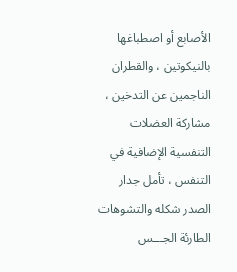الأصابع أو اصطباغها بالنيكوتين ، والقطران الناجمين عن التدخين ، مشاركة العضلات التنفسية الإضافية في التنفس ، تأمل جدار الصدر شكله والتشوهات الطارئة الجـــس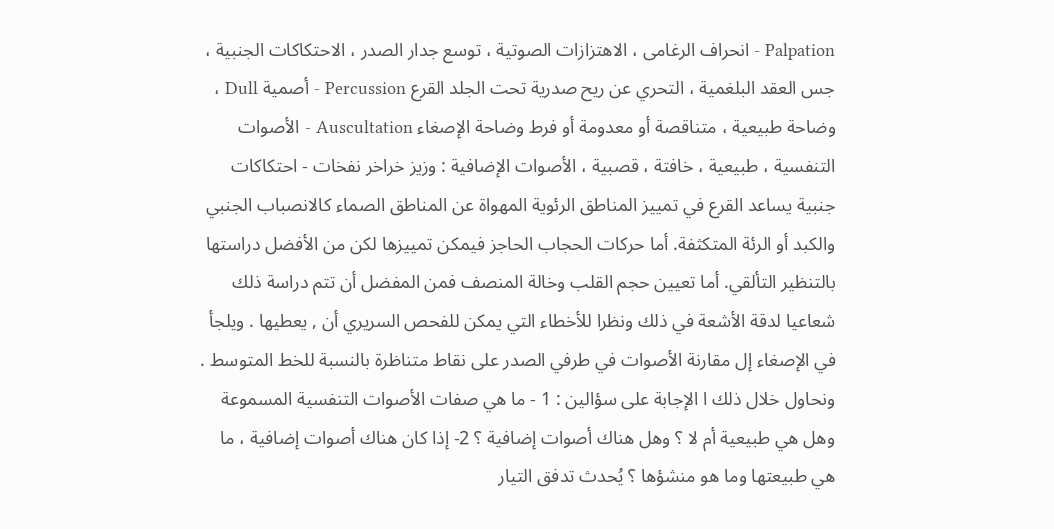Palpation - انحراف الرغامى ، الاهتزازات الصوتية ، توسع جدار الصدر ، الاحتكاكات الجنبية ، جس العقد البلغمية ، التحري عن ريح صدرية تحت الجلد القرع Percussion - أصمية Dull ، وضاحة طبيعية ، متناقصة أو معدومة أو فرط وضاحة الإصغاء Auscultation - الأصوات التنفسية ، طبيعية ، خافتة ، قصبية ، الأصوات الإضافية : وزيز خراخر نفخات - احتكاكات جنبية يساعد القرع في تمييز المناطق الرئوية المهواة عن المناطق الصماء كالانصباب الجنبي والكبد أو الرئة المتكثفة. أما حركات الحجاب الحاجز فيمكن تمييزها لكن من الأفضل دراستها بالتنظير التألقي. أما تعيين حجم القلب وخالة المنصف فمن المفضل أن تتم دراسة ذلك شعاعيا لدقة الأشعة في ذلك ونظرا للأخطاء التي يمكن للفحص السريري أن , يعطيها . ويلجأ في الإصغاء إل مقارنة الأصوات في طرفي الصدر على نقاط متناظرة بالنسبة للخط المتوسط . ونحاول خلال ذلك ا الإجابة على سؤالين : 1 - ما هي صفات الأصوات التنفسية المسموعة وهل هي طبيعية أم لا ؟ وهل هناك أصوات إضافية ؟ 2- إذا كان هناك أصوات إضافية ، ما هي طبيعتها وما هو منشؤها ؟ يُحدث تدفق التيار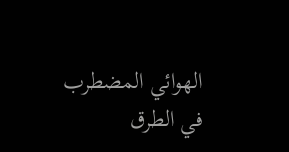الهوائي المضطرب في الطرق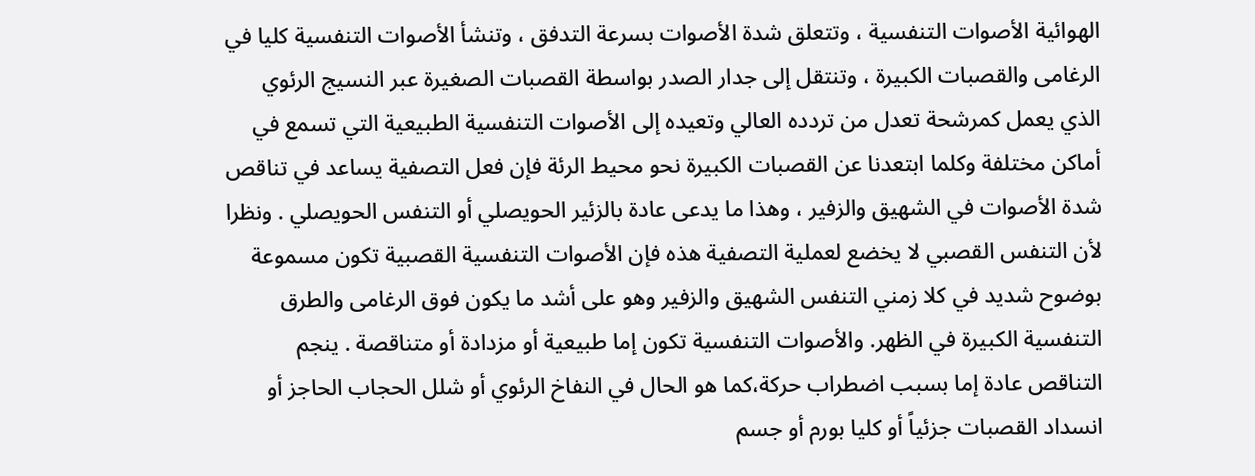الهوائية الأصوات التنفسية ، وتتعلق شدة الأصوات بسرعة التدفق ، وتنشأ الأصوات التنفسية كليا في الرغامى والقصبات الكبيرة ، وتنتقل إلى جدار الصدر بواسطة القصبات الصغيرة عبر النسيج الرئوي الذي يعمل كمرشحة تعدل من تردده العالي وتعيده إلى الأصوات التنفسية الطبيعية التي تسمع في أماكن مختلفة وكلما ابتعدنا عن القصبات الكبيرة نحو محيط الرئة فإن فعل التصفية يساعد في تناقص شدة الأصوات في الشهيق والزفير ، وهذا ما يدعى عادة بالزئير الحويصلي أو التنفس الحويصلي . ونظرا لأن التنفس القصبي لا يخضع لعملية التصفية هذه فإن الأصوات التنفسية القصبية تكون مسموعة بوضوح شديد في كلا زمني التنفس الشهيق والزفير وهو على أشد ما يكون فوق الرغامى والطرق التنفسية الكبيرة في الظهر. والأصوات التنفسية تكون إما طبيعية أو مزدادة أو متناقصة . ينجم التناقص عادة إما بسبب اضطراب حركة،كما هو الحال في النفاخ الرئوي أو شلل الحجاب الحاجز أو انسداد القصبات جزئياً أو كليا بورم أو جسم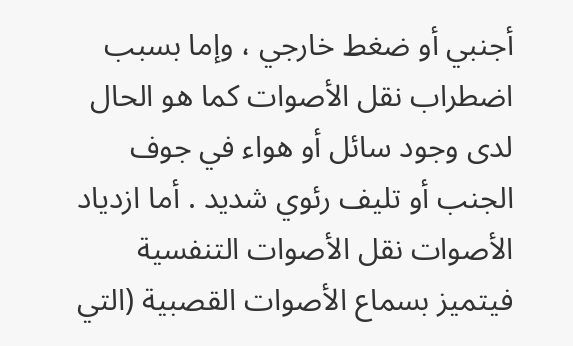أجنبي أو ضغط خارجي ، وإما بسبب اضطراب نقل الأصوات كما هو الحال لدى وجود سائل أو هواء في جوف الجنب أو تليف رئوي شديد . أما ازدياد الأصوات نقل الأصوات التنفسية فيتميز بسماع الأصوات القصبية (التي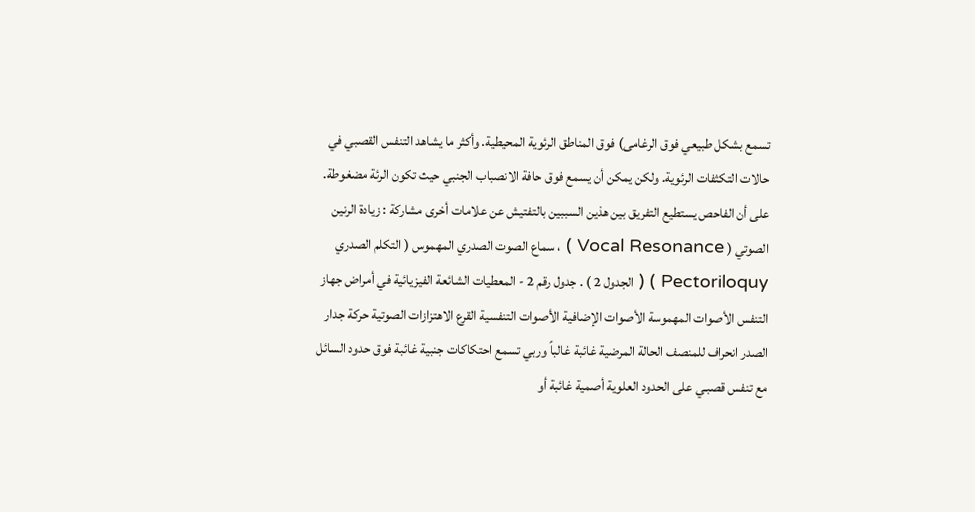تسمع بشكل طبيعي فوق الرغامى) فوق المناطق الرئوية المحيطية. وأكثر ما يشاهد التنفس القصبي في حالات التكثفات الرئوية. ولكن يمكن أن يسمع فوق حافة الانصباب الجنبي حيث تكون الرئة مضغوطة. على أن الفاحص يستطيع التفريق بين هذين السببين بالتفتيش عن علامات أخرى مشاركة : زيادة الرنين الصوتي ( Vocal Resonance ) ، سماع الصوت الصدري المهموس ( التكلم الصدري Pectoriloquy ) ( الجدول 2 ) . جدول رقم 2 - المعطيات الشائعة الفيزيائية في أمراض جهاز التنفس الأصوات المهموسة الأصوات الإضافية الأصوات التنفسية القرع الاهتزازات الصوتية حركة جدار الصدر انحراف للمنصف الحالة المرضية غائبة غالباً وربي تسمع احتكاكات جنبية غائبة فوق حدود السائل مع تنفس قصبـي على الحدود العلوية أصمية غائبة أو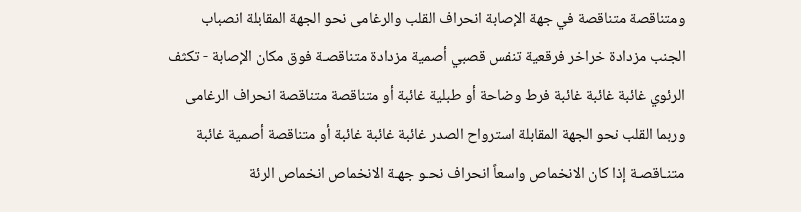ومتناقصة متناقصة في جهة الإصابة انحراف القلب والرغامى نحو الجهة المقابلة انصباب الجنب مزدادة خراخر فرقعية تنفس قصبي أصمية مزدادة متناقصـة فوق مكان الإصابة - تكثف الرئوي غائبة غائبة غائبة فرط وضاحة أو طبلية غائبة أو متناقصة متناقصة انحراف الرغامى وربما القلب نحو الجهة المقابلة استرواح الصدر غائبة غائبة غائبة أو متناقصة أصمية غائبة متنـاقصـة إذا كان الانخماص واسعاً انحراف نحـو جهـة الانخماص انخماص الرئة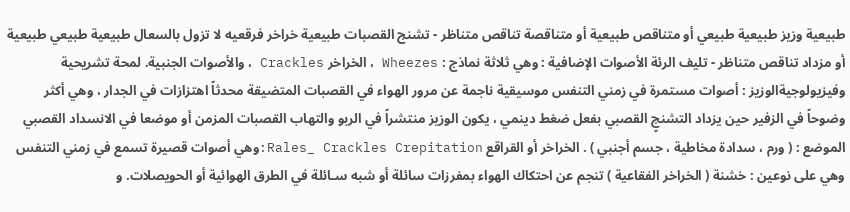طبيعية وزيز طبيعية طبيعي أو متناقص طبيعية أو متناقصة تناقص متناظر - تشنج القصبات طبيعية خراخر فرقعيه لا تزول بالسعال طبيعية طبيعي طبيعية أو مزداد تناقص متناظر - تليف الرئة الأصوات الإضافية : وهي ثلاثة نماذج : Wheezes ، الخراخر Crackles ، والأصوات الجنبية. لمحة تشريحية وفيزيولوجيةالوزيز : أصوات مستمرة في زمني التنفس موسيقية ناجمة عن مرور الهواء في القصبات المتضيقة محدثاً اهتزازات في الجدار ، وهي أكثر وضوحاً في الزفير حين يزداد التشنجٍ القصبي بفعل ضغط دينمي ، يكون الوزيز منتشراً في الربو والتهاب القصبات المزمن أو موضعا في الانسداد القصبي الموضع : ( ورم ، سدادة مخاطية ، جسم أجنبي ) . الخراخر أو القراقع Rales_ Crackles Crepitation:وهي أصوات قصيرة تسمع في زمني التنفس وهي على نوعين : خشنة ( الخراخر الفقاعية ) تنجم عن احتكاك الهواء بمفرزات سائلة أو شبه سـائلة في الطرق الهوائية أو الحويصلات. و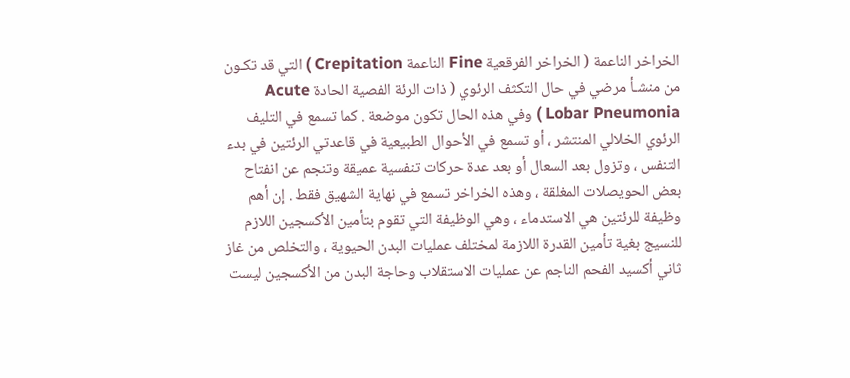الخراخر الناعمة ( الخراخر الفرقعية Fine الناعمة Crepitation ) التي قد تكـون من منشـأ مرضي في حال التكثف الرئوي ( ذات الرئة الفصية الحادة Acute Lobar Pneumonia ) وفي هذه الحال تكون موضعة . كما تسمع في التليف الرئوي الخلالي المنتشر ، أو تسمع في الأحوال الطبيعية في قاعدتي الرئتين في بدء التنفس ، وتزول بعد السعال أو بعد عدة حركات تنفسية عميقة وتنجم عن انفتاح بعض الحويصلات المغلقة ، وهذه الخراخر تسمع في نهاية الشهيق فقط . إن أهم وظيفة للرئتين هي الاستدماء ، وهي الوظيفة التي تقوم بتأمين الأكسجين اللازم للنسيج بغية تأمين القدرة اللازمة لمختلف عمليات البدن الحيوية ، والتخلص من غاز ثاني أكسيد الفحم الناجم عن عمليات الاستقلاب وحاجة البدن من الأكسجين ليست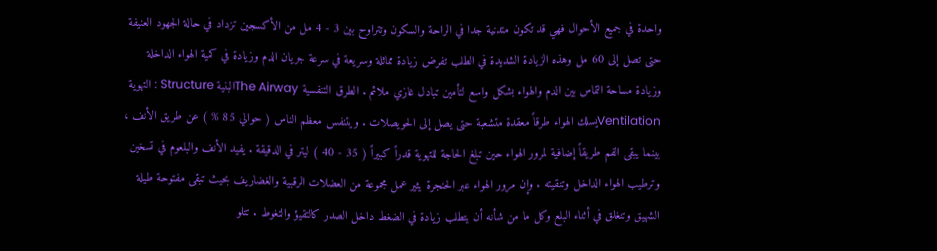واحدة في جميع الأحوال فهي قد تكون متدنية جدا في الراحة والسكون وتتراوح بين 3 - 4 مل من الأكسجين تزداد في حالة الجهود العنيفة حتى تصل إلى 60 مل وهذه الزيادة الشديدة في الطلب تفرض زيادة مماثلة وسريعة في سرعة جريان الدم وزيادة في كمية الهواء الداخلة وزيادة مساحة التماس بين الدم والهواء بشكل واسع لتأمين تبادل غازي ملائم . الطرق التنفسية The Airwayالبنية Structure : التهوية Ventilationيسلك الهواء طرقاً معقدة متشعبة حتى يصل إلى الحويصلات . ويتنفس معظم الناس ( حوالي 85 % ) عن طريق الأنف ، بينما يبقى الفم طريقاً إضافية لمرور الهواء حين تبلغ الحاجة للتهوية قدراً كبيراً ( 35 - 40 ) ليتر في الدقيقة . يفيد الأنف والبلعوم في تسخين وترطيب الهواء الداخل وتنقيته . وإن مرور الهواء عبر الحنجرة يثير عمل مجموعة من العضلات الرقبية والغضاريف بحيث تبقى مفتوحة طيلة الشهيق وتنغلق في أثناء البلع وكل ما من شأنه أن يتطلب زيادة في الضغط داخل الصدر كالتقيؤ والتغوط . تتلو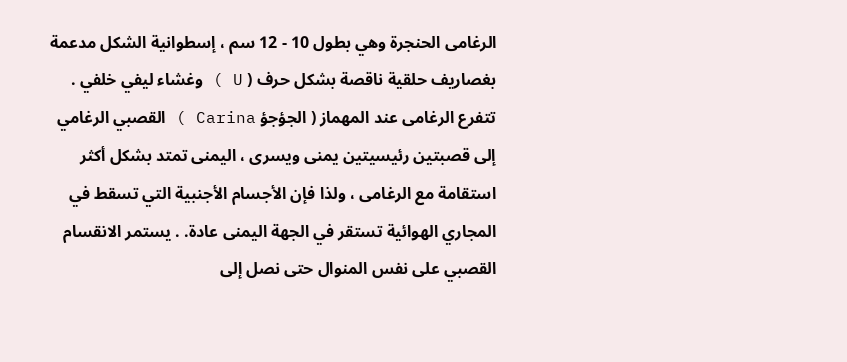الرغامى الحنجرة وهي بطول 10 - 12 سم ، إسطوانية الشكل مدعمة بغصاريف حلقية ناقصة بشكل حرف ( U ) وغشاء ليفي خلفي . تتفرع الرغامى عند المهماز ( الجؤجؤ Carina ) القصبي الرغامي إلى قصبتين رئيسيتين يمنى ويسرى ، اليمنى تمتد بشكل أكثر استقامة مع الرغامى ، ولذا فإن الأجسام الأجنبية التي تسقط في المجاري الهوائية تستقر في الجهة اليمنى عادة. . يستمر الانقسام القصبي على نفس المنوال حتى نصل إلى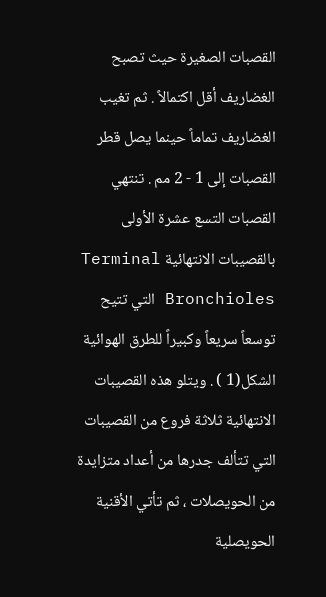القصبات الصغيرة حيث تصبح الغضاريف أقل اكتمالاً . ثم تغيب الغضاريف تماماً حينما يصل قطر القصبات إلى 1 - 2 مم . تنتهي القصبات التسع عشرة الأولى بالقصيبات الانتهائية Terminal Bronchioles التي تتيح توسعاً سريعاً وكبيراً للطرق الهوائية الشكل(1 ) . ويتلو هذه القصيبات الانتهائية ثلاثة فروع من القصيبات التي تتألف جدرها من أعداد متزايدة من الحويصلات ، ثم تأتي الأقنية الحويصلية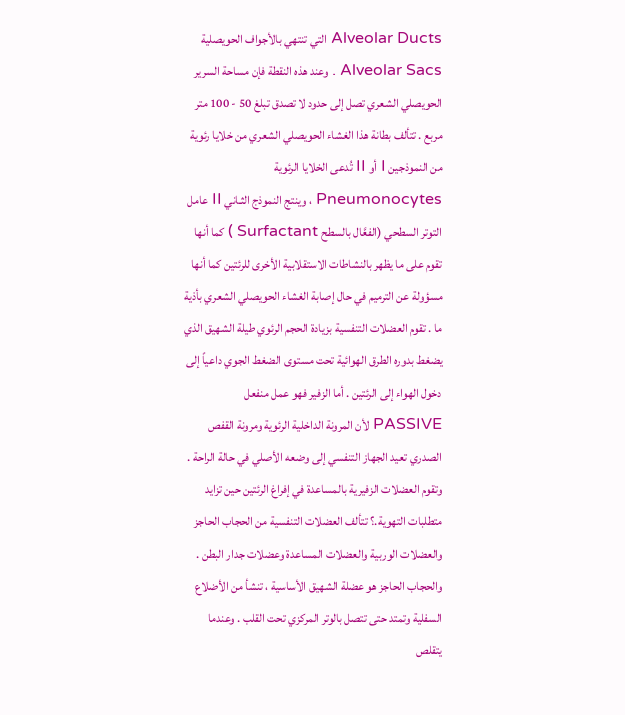Alveolar Ducts التي تنتهي بالأجواف الحويصلية Alveolar Sacs . وعند هذه النقطة فإن مساحة السرير الحويصلي الشعري تصل إلى حدود لا تصدق تبلغ 50 - 100 متر مربع . تتألف بطانة هذا الغشاء الحويصلي الشعري من خلايا رئوية من النموذجين I أو II تُدعى الخلايا الرئوية Pneumonocytes ، وينتج النموذج الثـاني II عامل التوتر السطحي (الفعَّال بالسطح Surfactant ) كما أنها تقوم على ما يظهر بالنشاطات الاستقلابية الأخرى للرئتين كما أنها مسؤولة عن الترميم في حال إصابة الغشاء الحويصلي الشعري بأذية ما . تقوم العضلات التنفسية بزيادة الحجم الرئوي طيلة الشهيق الذي يضغط بدوره الطرق الهوائية تحت مستوى الضغط الجوي داعياً إلى دخول الهواء إلى الرئتين . أما الزفير فهو عمل منفعل PASSIVE لأن المرونة الداخلية الرئوية ومرونة القفص الصدري تعيد الجهاز التنفسي إلى وضعه الأصلي في حالة الراحة . وتقوم العضلات الزفيرية بالمساعدة في إفراغ الرئتين حين تزايد متطلبات التهوية.؟ تتألف العضلات التنفسية من الحجاب الحاجز والعضلات الوربية والعضلات المساعدة وعضلات جدار البطن . والحجاب الحاجز هو عضلة الشهيق الأساسية ، تنشأ من الأضلاع السفلية وتمتد حتى تتصل بالوتر المركزي تحت القلب . وعندما يتقلص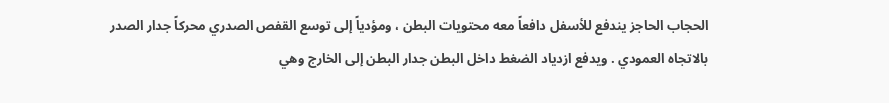الحجاب الحاجز يندفع للأسفل دافعاً معه محتويات البطن ، ومؤدياً إلى توسع القفص الصدري محركاً جدار الصدر بالاتجاه العمودي . ويدفع ازدياد الضغط داخل البطن جدار البطن إلى الخارج وهي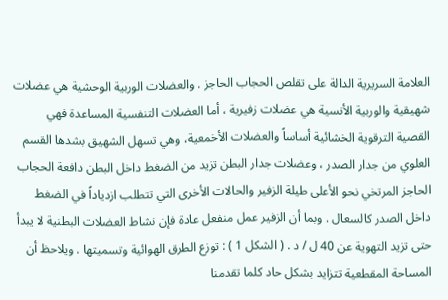العلامة السريرية الدالة على تقلص الحجاب الحاجز . والعضلات الوربية الوحشية هي عضلات شهيقية والوربية الأنسية هي عضلات زفيرية ، أما العضلات التنفسية المساعدة فهي القصية الترقوية الخشائية أساساً والعضلات الأخمعية، وهي تسهل الشهيق بشدها القسم العلوي من جدار الصدر ، وعضلات جدار البطن تزيد من الضغط داخل البطن دافعة الحجاب الحاجز المرتخي نحو الأعلى طيلة الزفير والحالات الأخرى التي تتطلب ازدياداً في الضغط داخل الصدر كالسعال . وبما أن الزفير عمل منفعل عادة فإن نشاط العضلات البطنية لا يبدأ حتى تزيد التهوية عن 40 ل / د . ( الشكل 1 ) : توزع الطرق الهوائية وتسميتها . ويلاحظ أن المساحة المقطعية تتزايد بشكل حاد كلما تقدمنا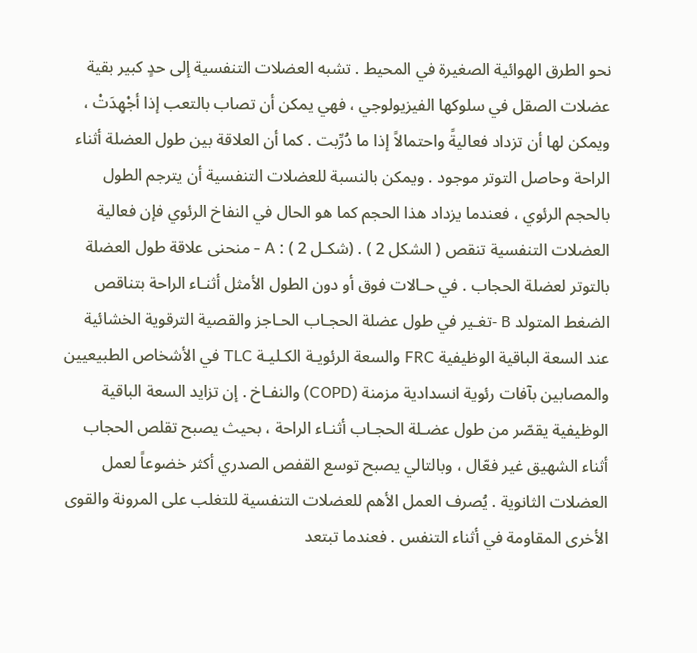نحو الطرق الهوائية الصغيرة في المحيط . تشبه العضلات التنفسية إلى حدٍ كبير بقية عضلات الصقل في سلوكها الفيزيولوجي ، فهي يمكن أن تصاب بالتعب إذا أجْهِدَتْ ، ويمكن لها أن تزداد فعاليةً واحتمالاً إذا ما دُرِّبت . كما أن العلاقة بين طول العضلة أثناء الراحة وحاصل التوتر موجود . ويمكن بالنسبة للعضلات التنفسية أن يترجم الطول بالحجم الرئوي ، فعندما يزداد هذا الحجم كما هو الحال في النفاخ الرئوي فإن فعالية العضلات التنفسية تنقص ( الشكل 2 ) . (شكـل 2 ) : A - منحنى علاقة طول العضلة بالتوتر لعضلة الحجاب . في حـالات فوق أو دون الطول الأمثل أثنـاء الراحة بتناقص الضغط المتولد B -تغـير في طول عضلة الحجـاب الحـاجز والقصية الترقوية الخشائية عند السعة الباقية الوظيفية FRC والسعة الرئويـة الكـليـة TLC في الأشخاص الطبيعيين والمصابين بآفات رئوية انسدادية مزمنة (COPD) والنفـاخ . إن تزايد السعة الباقية الوظيفية يقصّر من طول عضـلة الحجـاب أثنـاء الراحة ، بحيث يصبح تقلص الحجاب أثناء الشهيق غير فعّال ، وبالتالي يصبح توسع القفص الصدري أكثر خضوعاً لعمل العضلات الثانوية . يُصرف العمل الأهم للعضلات التنفسية للتغلب على المرونة والقوى الأخرى المقاومة في أثناء التنفس . فعندما تبتعد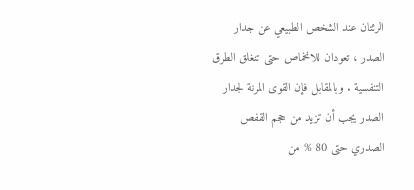الرئتان عند الشخص الطبيعي عن جدار الصدر ، تعودان للانخماص حتى تنغلق الطرق التنفسية . وبالمقابل فإن القوى المرنة لجدار الصدر يجب أن تزيد من حجم القفص الصدري حتى 80 % من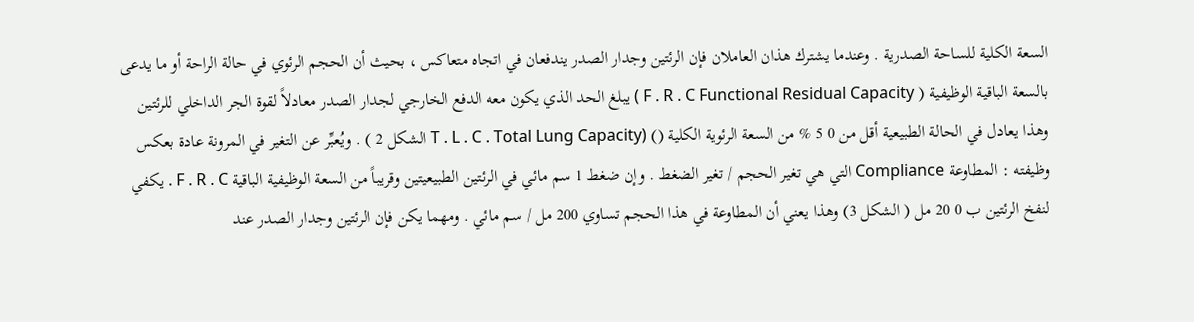السعة الكلية للساحة الصدرية . وعندما يشترك هذان العاملان فإن الرئتين وجدار الصدر يندفعان في اتجاه متعاكس ، بحيث أن الحجم الرئوي في حالة الراحة أو ما يدعى بالسعة الباقية الوظيفية ( F . R . C Functional Residual Capacity ) يبلغ الحد الذي يكون معه الدفع الخارجي لجدار الصدر معادلاً لقوة الجر الداخلي للرئتين وهذا يعادل في الحالة الطبيعية أقل من 0 5 % من السعة الرئوية الكلية () (T . L . C . Total Lung Capacity الشكل 2 ) . ويُعبِّر عن التغير في المرونة عادة بعكس وظيفته : المطاوعة Compliance التي هي تغير الحجم / تغير الضغط . وإن ضغط 1 سم مائي في الرئتين الطبيعيتين وقريباً من السعة الوظيفية الباقية F . R . C . يكفي لنفخ الرئتين ب 0 20 مل ( الشكل 3) وهذا يعني أن المطاوعة في هذا الحجم تساوي 200 مل / سم مائي . ومهما يكن فإن الرئتين وجدار الصدر عند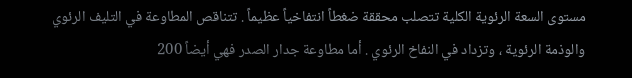مستوى السعة الرئوية الكلية تتصلب محققة ضغطاً انتفاخياً عظيماً . تتناقص المطاوعة في التليف الرئوي والوذمة الرئوية ، وتزداد في النفاخ الرئوي . أما مطاوعة جدار الصدر فهي أيضاً 200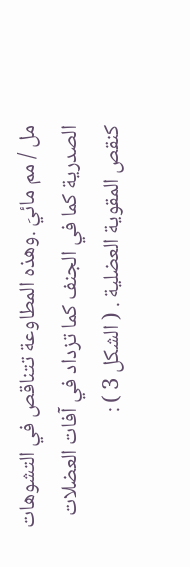مل / مم مائيَ .وهذه المطاوعة تتناقص في التشوهات الصدرية كما في الجنف كما تزداد في آفات العضلات كنقص المقوية العضلية . ( الشكل 3 ) :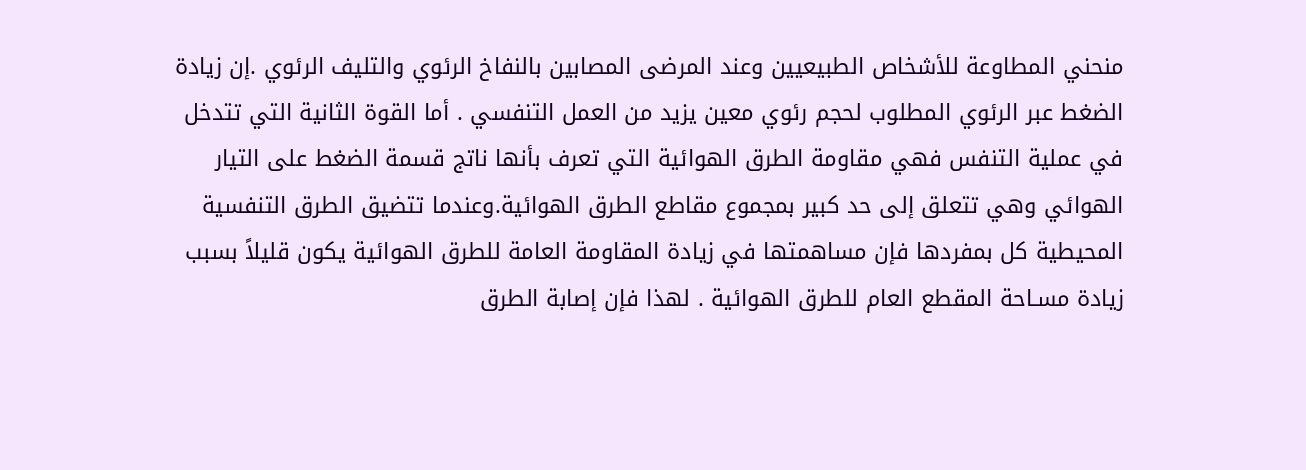منحني المطاوعة للأشخاص الطبيعيين وعند المرضى المصابين بالنفاخ الرئوي والتليف الرئوي .إن زيادة الضغط عبر الرئوي المطلوب لحجم رئوي معين يزيد من العمل التنفسي . أما القوة الثانية التي تتدخل في عملية التنفس فهي مقاومة الطرق الهوائية التي تعرف بأنها ناتج قسمة الضغط على التيار الهوائي وهي تتعلق إلى حد كبير بمجموع مقاطع الطرق الهوائية.وعندما تتضيق الطرق التنفسية المحيطية كل بمفردها فإن مساهمتها في زيادة المقاومة العامة للطرق الهوائية يكون قليلاً بسبب زيادة مسـاحة المقطع العام للطرق الهوائية . لهذا فإن إصابة الطرق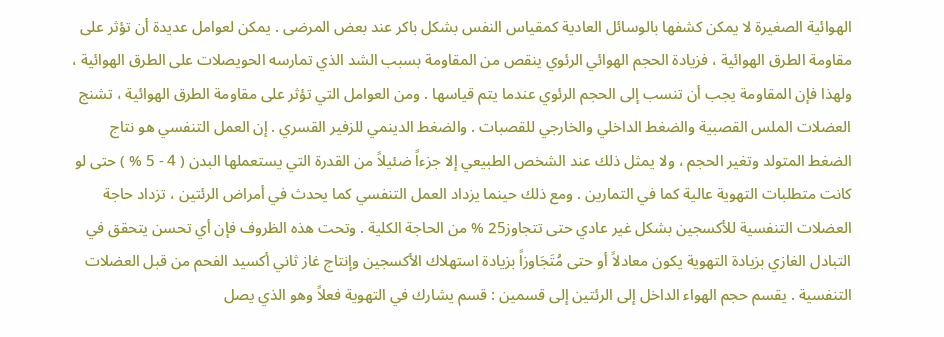الهوائية الصغيرة لا يمكن كشفها بالوسائل العادية كمقياس النفس بشكل باكر عند بعض المرضى . يمكن لعوامل عديدة أن تؤثر على مقاومة الطرق الهوائية ، فزيادة الحجم الهوائي الرئوي ينقص من المقاومة بسبب الشد الذي تمارسه الحويصلات على الطرق الهوائية ، ولهذا فإن المقاومة يجب أن تنسب إلى الحجم الرئوي عندما يتم قياسها . ومن العوامل التي تؤثر على مقاومة الطرق الهوائية ، تشنج العضلات الملس القصبية والضغط الداخلي والخارجي للقصبات . والضغط الدينمي للزفير القسري . إن العمل التنفسي هو نتاج الضغط المتولد وتغير الحجم ، ولا يمثل ذلك عند الشخص الطبيعي إلا جزءاً ضئيلاً من القدرة التي يستعملها البدن ( 4 - 5 % ) حتى لو كانت متطلبات التهوية عالية كما في التمارين . ومع ذلك حينما يزداد العمل التنفسي كما يحدث في أمراض الرئتين ، تزداد حاجة العضلات التنفسية للأكسجين بشكل غير عادي حتى تتجاوز25 % من الحاجة الكلية . وتحت هذه الظروف فإن أي تحسن يتحقق في التبادل الغازي بزيادة التهوية يكون معادلاً أو حتى مُتَجَاوزاً بزيادة استهلاك الأكسجين وإنتاج غاز ثاني أكسيد الفحم من قبل العضلات التنفسية . يقسم حجم الهواء الداخل إلى الرئتين إلى قسمين : قسم يشارك في التهوية فعلاً وهو الذي يصل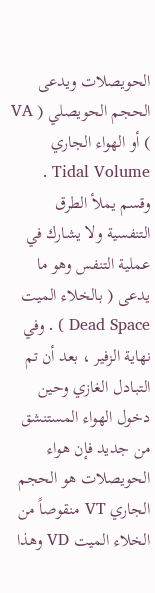الحويصلات ويدعى الحجم الحويصلي ( VA ) أو الهواء الجاري Tidal Volume . وقسم يملأ الطرق التنفسية ولا يشارك في عملية التنفس وهو ما يدعى ( بالخلاء الميت Dead Space ) . وفي نهاية الزفير ، بعد أن تم التبـادل الغازي وحين دخول الهواء المستنشق من جديد فإن هواء الحويصلات هو الحجم الجاري VT منقوصاً من الخلاء الميت VD وهذا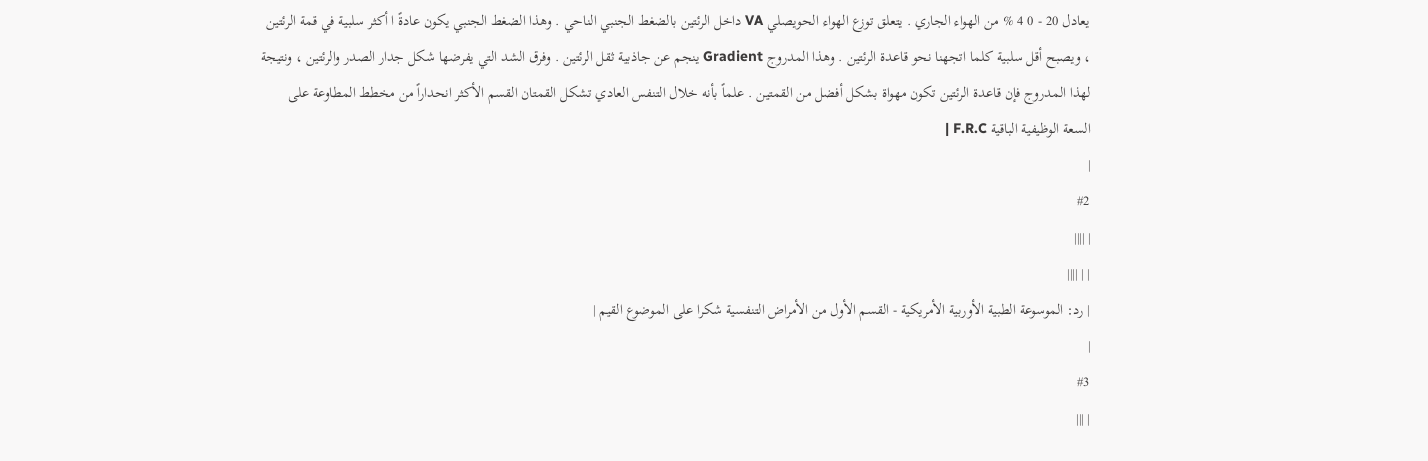يعادل 20 - 0 4 % من الهواء الجاري . يتعلق توزع الهواء الحويصلي VA داخل الرئتين بالضغط الجنبي الناحي . وهذا الضغط الجنبي يكون عادةً ا أكثر سلبية في قمة الرئتين ، ويصبح أقل سلبية كلما اتجهنا نحو قاعدة الرئتين . وهذا المدروج Gradient ينجم عن جاذبية ثقل الرئتين . وفرق الشد التي يفرضها شكل جدار الصدر والرئتين ، ونتيجة لهذا المدروج فإن قاعدة الرئتين تكون مهواة بشكل أفضل من القمتين . علماً بأنه خلال التنفس العادي تشكل القمتان القسم الأكثر انحداراً من مخطط المطاوعة على السعة الوظيفية الباقية F.R.C |
|
#2
| ||||
| | ||||
| رد: الموسوعة الطبية الأوربية الأمريكية - القسم الأول من الأمراض التنفسية شكرا على الموضوع القيم |
|
#3
| |||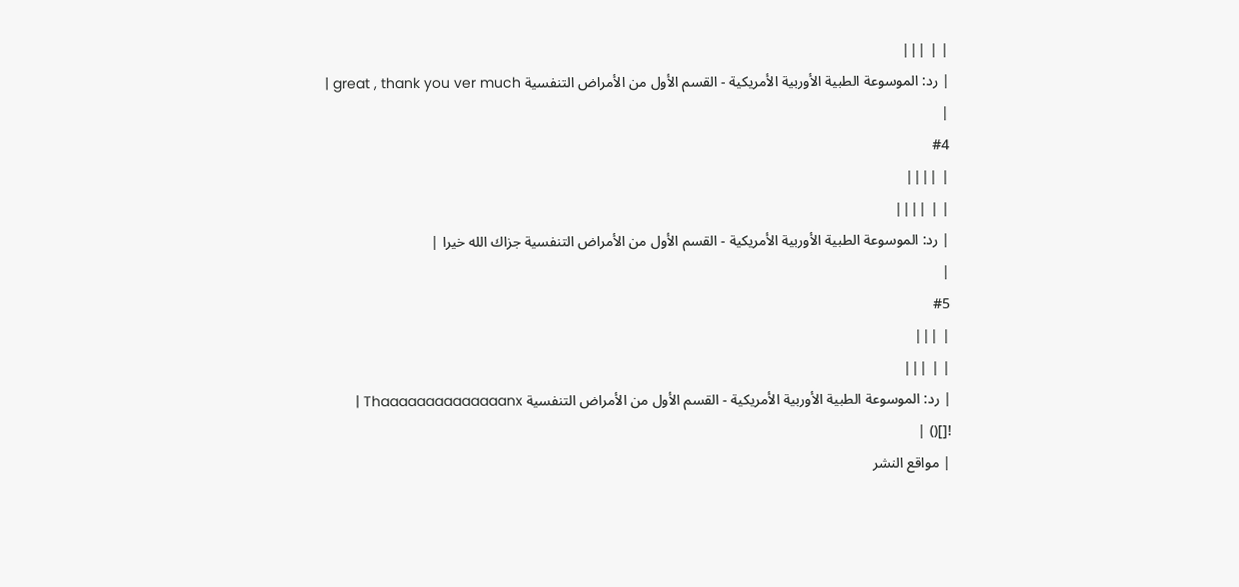| | |||
| رد: الموسوعة الطبية الأوربية الأمريكية - القسم الأول من الأمراض التنفسية great , thank you ver much |
|
#4
| ||||
| | ||||
| رد: الموسوعة الطبية الأوربية الأمريكية - القسم الأول من الأمراض التنفسية جزاك الله خيرا |
|
#5
| |||
| | |||
| رد: الموسوعة الطبية الأوربية الأمريكية - القسم الأول من الأمراض التنفسية Thaaaaaaaaaaaaaanx |
![]() |
| مواقع النشر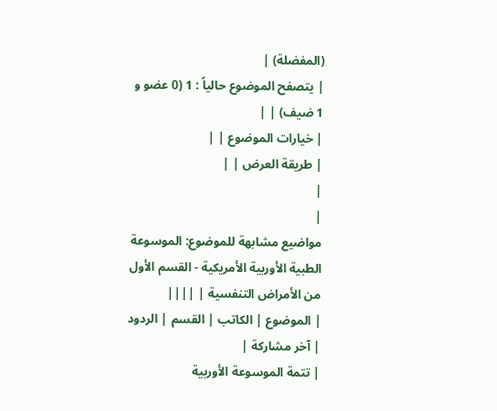(المفضلة) |
| يتصفح الموضوع حالياً : 1 (0 عضو و 1 ضيف) | |
| خيارات الموضوع | |
| طريقة العرض | |
|
|
مواضيع مشابهة للموضوع: الموسوعة الطبية الأوربية الأمريكية - القسم الأول من الأمراض التنفسية | ||||
| الموضوع | الكاتب | القسم | الردود | آخر مشاركة |
| تتمة الموسوعة الأوربية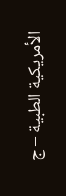الأمريكية الطبية – ج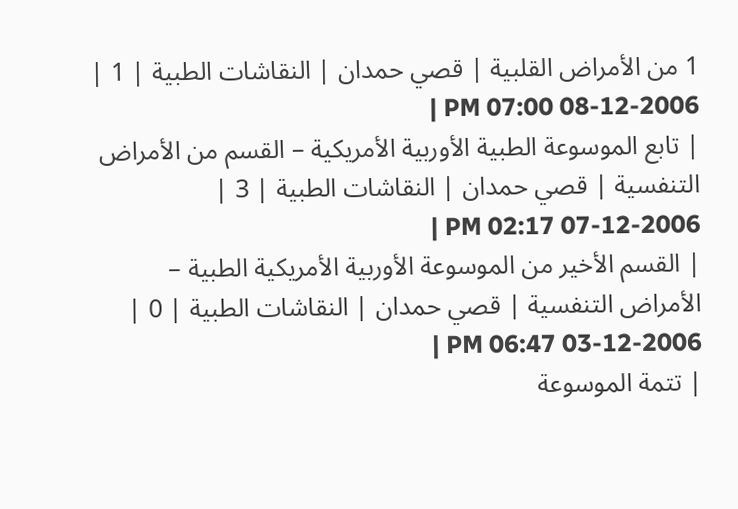1 من الأمراض القلبية | قصي حمدان | النقاشات الطبية | 1 | 2006-12-08 07:00 PM |
| تابع الموسوعة الطبية الأوربية الأمريكية – القسم من الأمراض التنفسية | قصي حمدان | النقاشات الطبية | 3 | 2006-12-07 02:17 PM |
| القسم الأخير من الموسوعة الأوربية الأمريكية الطبية – الأمراض التنفسية | قصي حمدان | النقاشات الطبية | 0 | 2006-12-03 06:47 PM |
| تتمة الموسوعة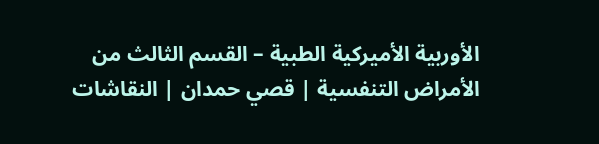الأوربية الأميركية الطبية – القسم الثالث من الأمراض التنفسية | قصي حمدان | النقاشات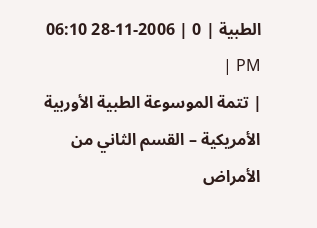الطبية | 0 | 2006-11-28 06:10 PM |
| تتمة الموسوعة الطبية الأوربية الأمريكية – القسم الثاني من الأمراض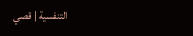التنفسية | قصي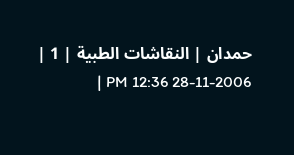حمدان | النقاشات الطبية | 1 | 2006-11-28 12:36 PM |